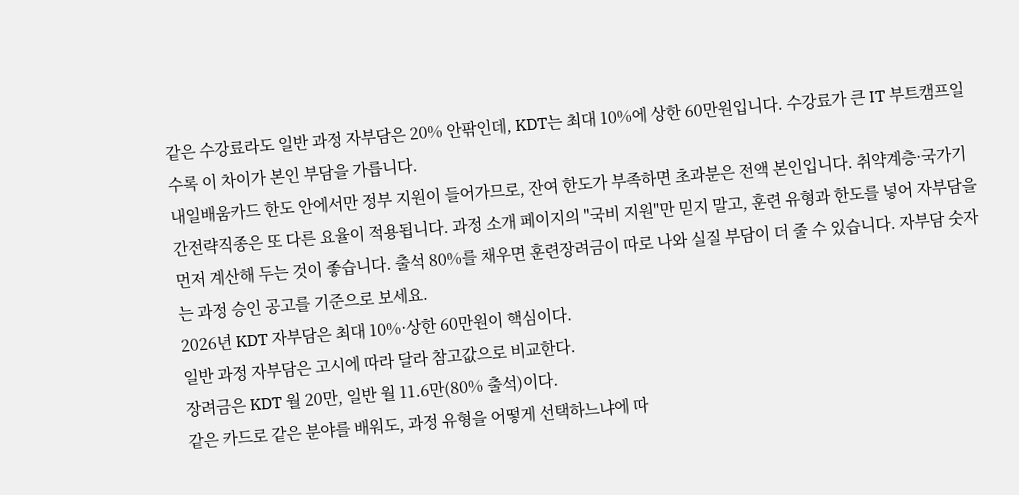같은 수강료라도 일반 과정 자부담은 20% 안팎인데, KDT는 최대 10%에 상한 60만원입니다. 수강료가 큰 IT 부트캠프일수록 이 차이가 본인 부담을 가릅니다.
내일배움카드 한도 안에서만 정부 지원이 들어가므로, 잔여 한도가 부족하면 초과분은 전액 본인입니다. 취약계층·국가기간전략직종은 또 다른 요율이 적용됩니다. 과정 소개 페이지의 "국비 지원"만 믿지 말고, 훈련 유형과 한도를 넣어 자부담을 먼저 계산해 두는 것이 좋습니다. 출석 80%를 채우면 훈련장려금이 따로 나와 실질 부담이 더 줄 수 있습니다. 자부담 숫자는 과정 승인 공고를 기준으로 보세요.
2026년 KDT 자부담은 최대 10%·상한 60만원이 핵심이다.
일반 과정 자부담은 고시에 따라 달라 참고값으로 비교한다.
장려금은 KDT 월 20만, 일반 월 11.6만(80% 출석)이다.
같은 카드로 같은 분야를 배워도, 과정 유형을 어떻게 선택하느냐에 따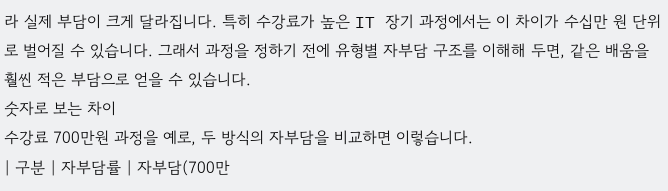라 실제 부담이 크게 달라집니다. 특히 수강료가 높은 IT 장기 과정에서는 이 차이가 수십만 원 단위로 벌어질 수 있습니다. 그래서 과정을 정하기 전에 유형별 자부담 구조를 이해해 두면, 같은 배움을 훨씬 적은 부담으로 얻을 수 있습니다.
숫자로 보는 차이
수강료 700만원 과정을 예로, 두 방식의 자부담을 비교하면 이렇습니다.
| 구분 | 자부담률 | 자부담(700만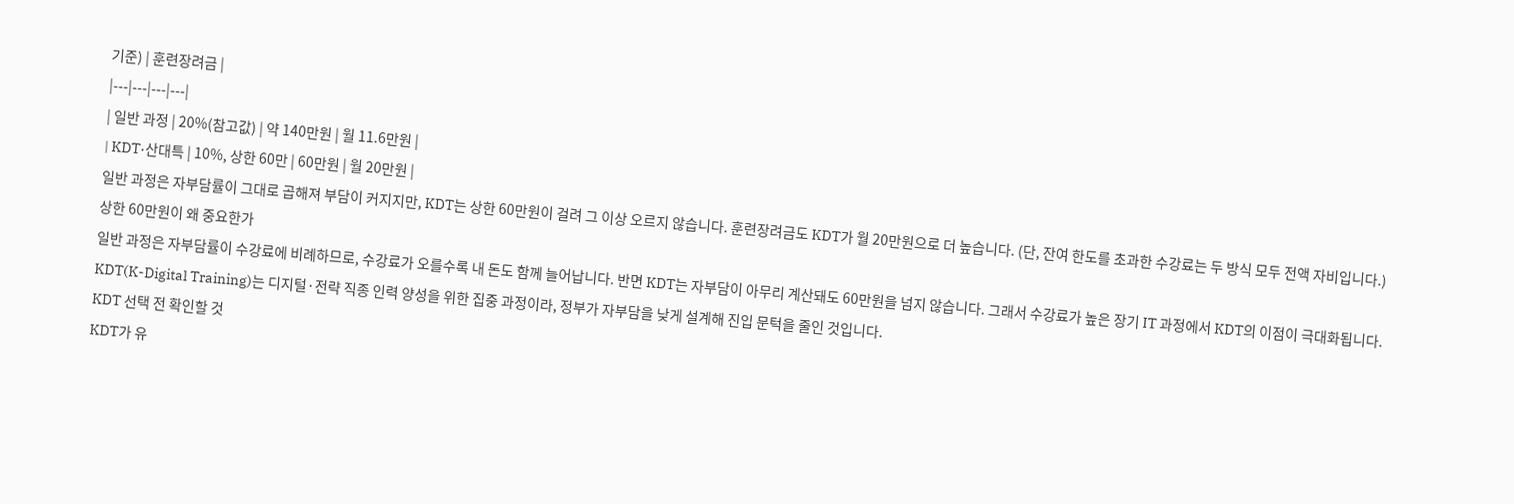기준) | 훈련장려금 |
|---|---|---|---|
| 일반 과정 | 20%(참고값) | 약 140만원 | 월 11.6만원 |
| KDT·산대특 | 10%, 상한 60만 | 60만원 | 월 20만원 |
일반 과정은 자부담률이 그대로 곱해져 부담이 커지지만, KDT는 상한 60만원이 걸려 그 이상 오르지 않습니다. 훈련장려금도 KDT가 월 20만원으로 더 높습니다. (단, 잔여 한도를 초과한 수강료는 두 방식 모두 전액 자비입니다.)
상한 60만원이 왜 중요한가
일반 과정은 자부담률이 수강료에 비례하므로, 수강료가 오를수록 내 돈도 함께 늘어납니다. 반면 KDT는 자부담이 아무리 계산돼도 60만원을 넘지 않습니다. 그래서 수강료가 높은 장기 IT 과정에서 KDT의 이점이 극대화됩니다.
KDT(K-Digital Training)는 디지털·전략 직종 인력 양성을 위한 집중 과정이라, 정부가 자부담을 낮게 설계해 진입 문턱을 줄인 것입니다.
KDT 선택 전 확인할 것
KDT가 유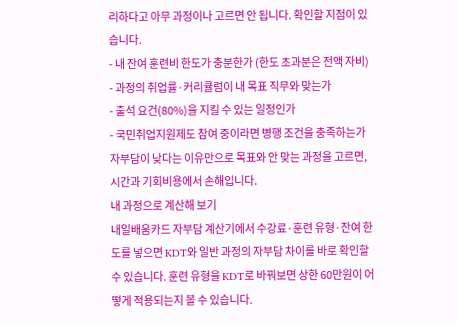리하다고 아무 과정이나 고르면 안 됩니다. 확인할 지점이 있습니다.
- 내 잔여 훈련비 한도가 충분한가 (한도 초과분은 전액 자비)
- 과정의 취업률·커리큘럼이 내 목표 직무와 맞는가
- 출석 요건(80%)을 지킬 수 있는 일정인가
- 국민취업지원제도 참여 중이라면 병행 조건을 충족하는가
자부담이 낮다는 이유만으로 목표와 안 맞는 과정을 고르면, 시간과 기회비용에서 손해입니다.
내 과정으로 계산해 보기
내일배움카드 자부담 계산기에서 수강료·훈련 유형·잔여 한도를 넣으면 KDT와 일반 과정의 자부담 차이를 바로 확인할 수 있습니다. 훈련 유형을 KDT로 바꿔보면 상한 60만원이 어떻게 적용되는지 볼 수 있습니다.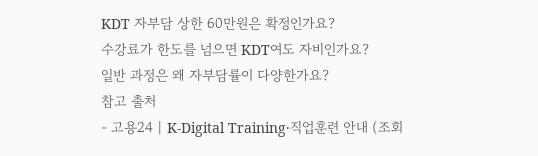KDT 자부담 상한 60만원은 확정인가요?
수강료가 한도를 넘으면 KDT여도 자비인가요?
일반 과정은 왜 자부담률이 다양한가요?
참고 출처
- 고용24 | K-Digital Training·직업훈련 안내 (조회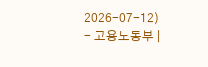2026-07-12)
- 고용노동부 |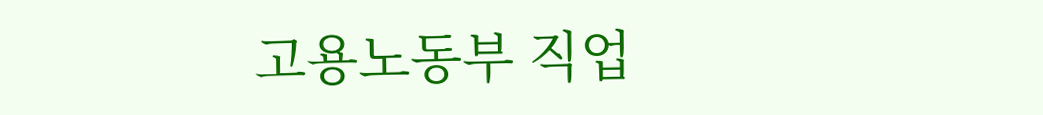고용노동부 직업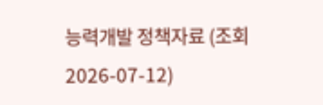능력개발 정책자료 (조회 2026-07-12)